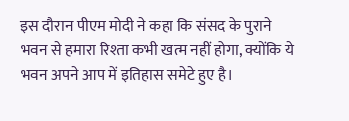इस दौरान पीएम मोदी ने कहा कि संसद के पुराने भवन से हमारा रिश्ता कभी खत्म नहीं होगा, क्योंकि ये भवन अपने आप में इतिहास समेटे हुए है।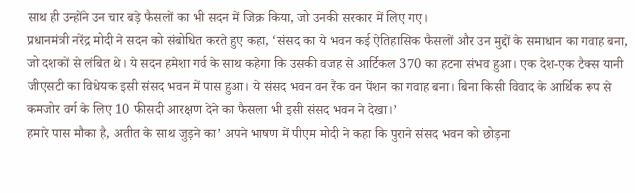साथ ही उन्होंने उन चार बड़े फैसलों का भी सदन में जिक्र किया, जो उनकी सरकार में लिए गए।
प्रधानमंत्री नरेंद्र मोदी ने सदन को संबोधित करते हुए कहा, ‘संसद का ये भवन कई ऐतिहासिक फैसलों और उन मुद्दों के समाधान का गवाह बना, जो दशकों से लंबित थे। ये सदन हमेशा गर्व के साथ कहेगा कि उसकी वजह से आर्टिकल 370 का हटना संभव हुआ। एक देश-एक टैक्स यानी जीएसटी का विधेयक इसी संसद भवन में पास हुआ। ये संसद भवन वन रैंक वन पेंशन का गवाह बना। बिना किसी विवाद के आर्थिक रूप से कमजोर वर्ग के लिए 10 फीसदी आरक्षण देने का फैसला भी इसी संसद भवन ने देखा।’
हमारे पास मौका है, अतीत के साथ जुड़ने का’ अपने भाषण में पीएम मोदी ने कहा कि पुराने संसद भवन को छोड़ना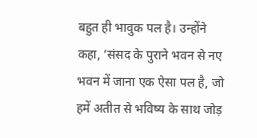बहुत ही भावुक पल है। उन्होंने कहा, ‘संसद के पुराने भवन से नए भवन में जाना एक ऐसा पल है, जो हमें अतीत से भविष्य के साथ जोड़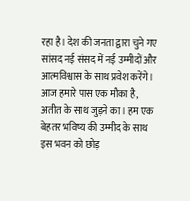रहा है। देश की जनता द्वारा चुने गए सांसद नई संसद में नई उम्मीदों और आत्मविश्वास के साथ प्रवेश करेंगे। आज हमारे पास एक मौका है, अतीत के साथ जुड़ने का। हम एक बेहतर भविष्य की उम्मीद के साथ इस भवन को छोड़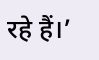रहे हैं।’